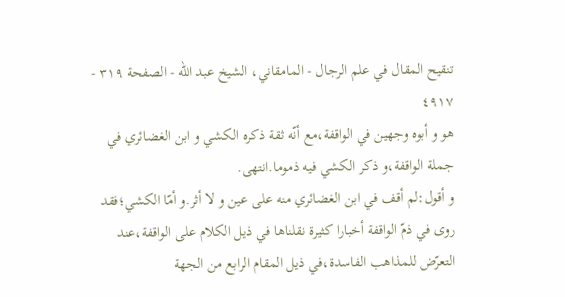تنقيح المقال في علم الرجال - المامقاني، الشيخ عبد الله - الصفحة ٣١٩ - ٤٩١٧
هو و أبوه وجهين في الواقفة،مع أنّه ثقة ذكره الكشي و ابن الغضائري في جملة الواقفة،و ذكر الكشي فيه ذموما.انتهى.
و أقول:لم أقف في ابن الغضائري منه على عين و لا أثر.و أمّا الكشي؛فقد روى في ذمّ الواقفة أخبارا كثيرة نقلناها في ذيل الكلام على الواقفة،عند التعرّض للمذاهب الفاسدة،في ذيل المقام الرابع من الجهة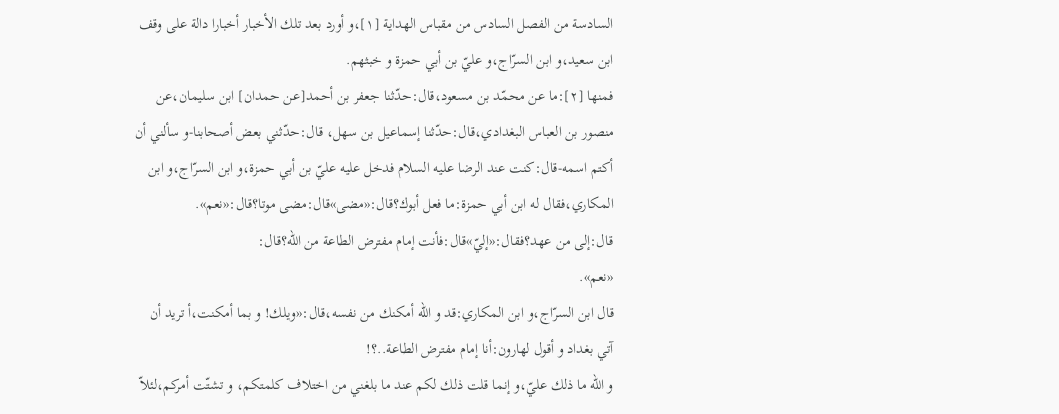السادسة من الفصل السادس من مقباس الهداية [١]،و أورد بعد تلك الأخبار أخبارا دالة على وقف ابن سعيد،و ابن السرّاج،و عليّ بن أبي حمزة و خبثهم.
فمنها [٢]:ما عن محمّد بن مسعود،قال:حدّثنا جعفر بن أحمد[عن حمدان] ابن سليمان،عن منصور بن العباس البغدادي،قال:حدّثنا إسماعيل بن سهل، قال:حدّثني بعض أصحابنا-و سألني أن أكتم اسمه-قال:كنت عند الرضا عليه السلام فدخل عليه عليّ بن أبي حمزة،و ابن السرّاج،و ابن المكاري،فقال له ابن أبي حمزة:ما فعل أبوك؟قال:«مضى»قال:مضى موتا؟قال:«نعم».
قال:إلى من عهد؟فقال:«إليّ»قال:فأنت إمام مفترض الطاعة من اللّه؟قال:
«نعم».
قال ابن السرّاج،و ابن المكاري:قد و اللّه أمكنك من نفسه،قال:«ويلك! و بما أمكنت،أ تريد أن آتي بغداد و أقول لهارون:أنا إمام مفترض الطاعة..؟!
و اللّه ما ذلك عليّ،و إنما قلت ذلك لكم عند ما بلغني من اختلاف كلمتكم، و تشتّت أمركم،لئلاّ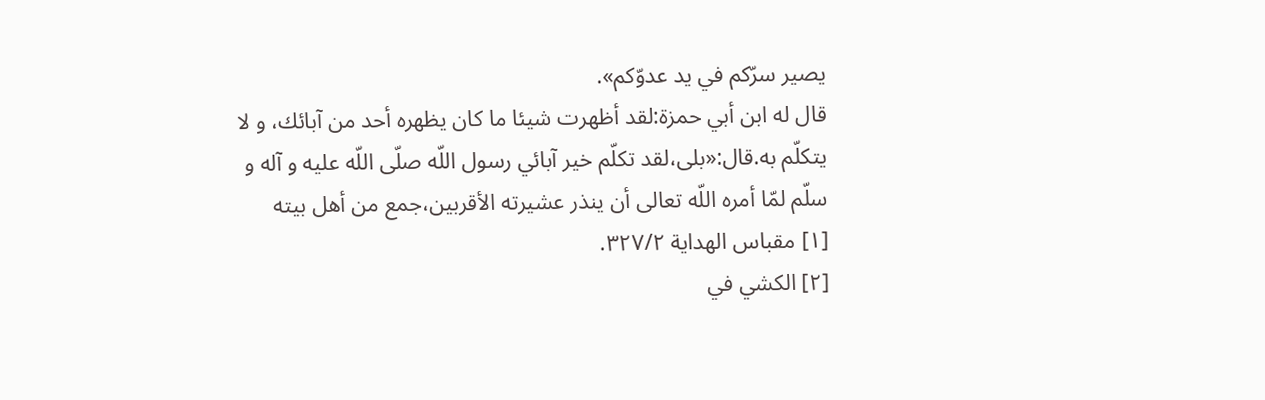يصير سرّكم في يد عدوّكم».
قال له ابن أبي حمزة:لقد أظهرت شيئا ما كان يظهره أحد من آبائك، و لا يتكلّم به.قال:«بلى،لقد تكلّم خير آبائي رسول اللّه صلّى اللّه عليه و آله و سلّم لمّا أمره اللّه تعالى أن ينذر عشيرته الأقربين،جمع من أهل بيته
[١] مقباس الهداية ٣٢٧/٢.
[٢] الكشي في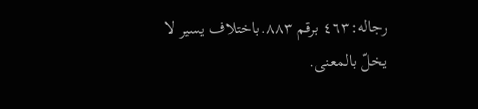رجاله:٤٦٣ برقم ٨٨٣.باختلاف يسير لا يخلّ بالمعنى.